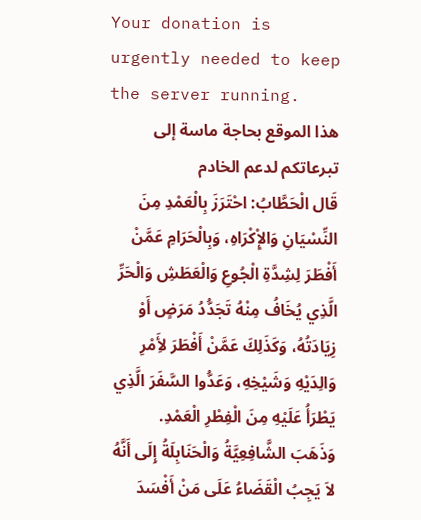Your donation is urgently needed to keep the server running.
هذا الموقع بحاجة ماسة إلى تبرعاتكم لدعم الخادم
قَال الْحَطَّابُ: احْتَرَزَ بِالْعَمْدِ مِنَ النِّسْيَانِ وَالإِْكْرَاهِ، وَبِالْحَرَامِ عَمَّنْ أَفْطَرَ لِشِدَّةِ الْجُوعِ وَالْعَطَشِ وَالْحَرِّ الَّذِي يُخَافُ مِنْهُ تَجَدُّدُ مَرَضٍ أَوْ زِيَادَتُهُ، وَكَذَلِكَ عَمَّنْ أَفْطَرَ لأَِمْرِ وَالِدَيْهِ وَشَيْخِهِ، وَعَدُّوا السَّفَرَ الَّذِي يَطْرَأُ عَلَيْهِ مِنَ الْفِطْرِ الْعَمْدِ.
وَذَهَبَ الشَّافِعِيَّةُ وَالْحَنَابِلَةُ إِلَى أَنَّهُ لاَ يَجِبُ الْقَضَاءُ عَلَى مَنْ أَفْسَدَ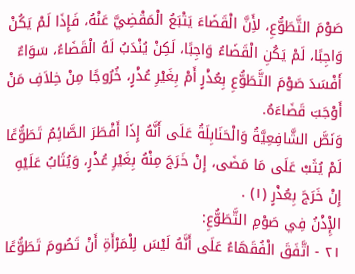صَوْمَ التَّطَوُّعِ، لأَِنَّ الْقَضَاءَ يَتْبَعُ الْمَقْضِيَّ عَنْهُ، فَإِذَا لَمْ يَكُنْ وَاجِبًا، لَمْ يَكُنِ الْقَضَاءُ وَاجِبًا، لَكِنْ يُنْدَبُ لَهُ الْقَضَاءُ، سَوَاءٌ أَفْسَدَ صَوْمَ التَّطَوُّعِ بِعُذْرٍ أَمْ بِغَيْرِ عُذْرٍ، خُرُوجًا مِنْ خِلاَفِ مَنْ أَوْجَبَ قَضَاءَهُ.
وَنَصَّ الشَّافِعِيَّةُ وَالْحَنَابِلَةُ عَلَى أَنَّهُ إِذَا أَفْطَرَ الصَّائِمُ تَطَوُّعًا لَمْ يُثَبْ عَلَى مَا مَضَى، إِنْ خَرَجَ مِنْهُ بِغَيْرِ عُذْرٍ، وَيُثَابُ عَلَيْهِ إِنْ خَرَجَ بِعُذْرٍ (١) .
الإِْذْنُ فِي صَوْمِ التَّطَوُّعِ:
٢١ - اتَّفَقَ الْفُقَهَاءُ عَلَى أَنَّهُ لَيْسَ لِلْمَرْأَةِ أَنْ تَصُومَ تَطَوُّعًا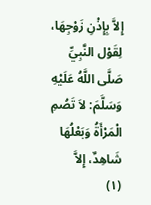إِلاَّ بِإِذْنِ زَوْجِهَا، لِقَوْل النَّبِيِّ صَلَّى اللَّهُ عَلَيْهِ وَسَلَّمَ: لاَ تَصُمِ الْمَرْأَةُ وَبَعْلُهَا شَاهِدٌ، إِلاَّ
(١)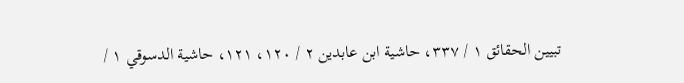تبيين الحقائق ١ / ٣٣٧، حاشية ابن عابدين ٢ / ١٢٠، ١٢١، حاشية الدسوقي ١ /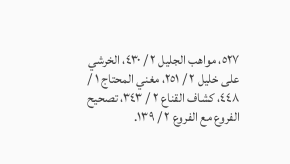٥٢٧، مواهب الجليل ٢ / ٤٣٠، الخرشي على خليل ٢ / ٢٥١، مغني المحتاج ١ / ٤٤٨، كشاف القناع ٢ / ٣٤٣، تصحيح الفروع مع الفروع ٢ / ١٣٩.